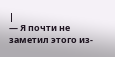|
— Я почти не заметил этого из-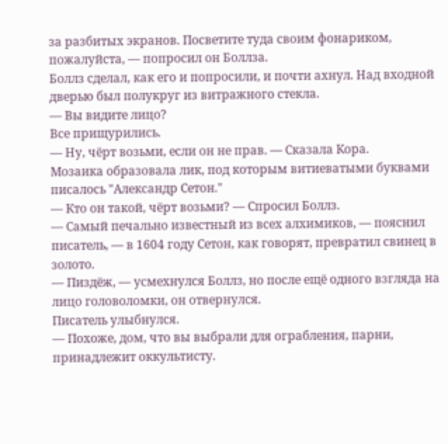за разбитых экранов. Посветите туда своим фонариком, пожалуйста, — попросил он Боллза.
Боллз сделал, как его и попросили, и почти ахнул. Над входной дверью был полукруг из витражного стекла.
— Вы видите лицо?
Все прищурились.
— Ну, чёрт возьми, если он не прав. — Сказала Кора.
Мозаика образовала лик, под которым витиеватыми буквами писалось "Александр Сетон."
— Кто он такой, чёрт возьми? — Спросил Боллз.
— Самый печально известный из всех алхимиков, — пояснил писатель, — в 1604 году Сетон, как говорят, превратил свинец в золото.
— Пиздёж, — усмехнулся Боллз, но после ещё одного взгляда на лицо головоломки, он отвернулся.
Писатель улыбнулся.
— Похоже, дом, что вы выбрали для ограбления, парни, принадлежит оккультисту.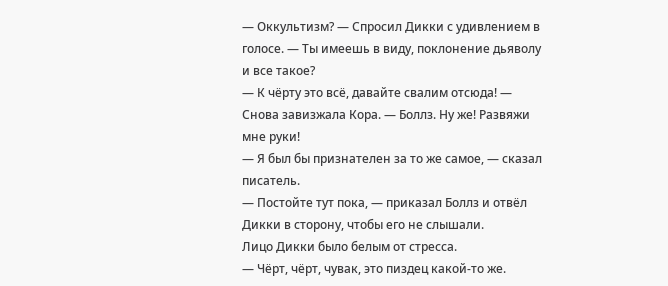— Оккультизм? — Спросил Дикки с удивлением в голосе. — Ты имеешь в виду, поклонение дьяволу и все такое?
— К чёрту это всё, давайте свалим отсюда! — Снова завизжала Кора. — Боллз. Ну же! Развяжи мне руки!
— Я был бы признателен за то же самое, — сказал писатель.
— Постойте тут пока, — приказал Боллз и отвёл Дикки в сторону, чтобы его не слышали.
Лицо Дикки было белым от стресса.
— Чёрт, чёрт, чувак, это пиздец какой-то же.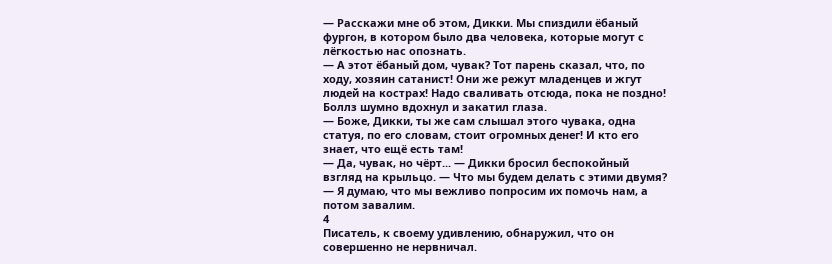— Расскажи мне об этом, Дикки. Мы спиздили ёбаный фургон, в котором было два человека, которые могут с лёгкостью нас опознать.
— А этот ёбаный дом, чувак? Тот парень сказал, что, по ходу, хозяин сатанист! Они же режут младенцев и жгут людей на кострах! Надо сваливать отсюда, пока не поздно!
Боллз шумно вдохнул и закатил глаза.
— Боже, Дикки, ты же сам слышал этого чувака, одна статуя, по его словам, стоит огромных денег! И кто его знает, что ещё есть там!
— Да, чувак, но чёрт... — Дикки бросил беспокойный взгляд на крыльцо. — Что мы будем делать с этими двумя?
— Я думаю, что мы вежливо попросим их помочь нам, а потом завалим.
4
Писатель, к своему удивлению, обнаружил, что он совершенно не нервничал.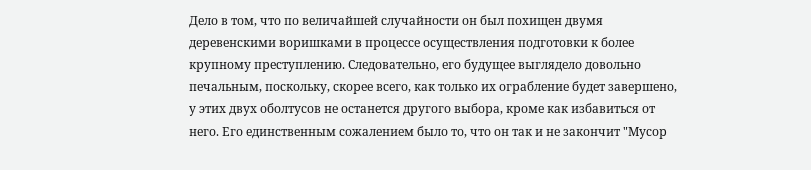Дело в том, что по величайшей случайности он был похищен двумя деревенскими воришками в процессе осуществления подготовки к более крупному преступлению. Следовательно, его будущее выглядело довольно печальным, поскольку, скорее всего, как только их ограбление будет завершено, у этих двух оболтусов не останется другого выбора, кроме как избавиться от него. Его единственным сожалением было то, что он так и не закончит "Мусор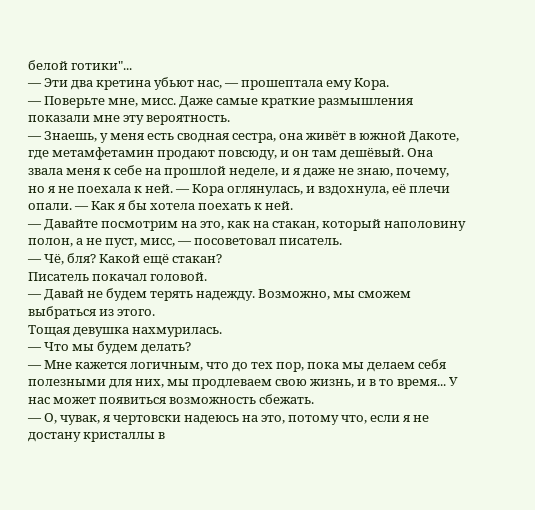белой готики"...
— Эти два кретина убьют нас, — прошептала ему Кора.
— Поверьте мне, мисс. Даже самые краткие размышления показали мне эту вероятность.
— Знаешь, у меня есть сводная сестра, она живёт в южной Дакоте, где метамфетамин продают повсюду, и он там дешёвый. Она звала меня к себе на прошлой неделе, и я даже не знаю, почему, но я не поехала к ней. — Кора оглянулась, и вздохнула, её плечи опали. — Как я бы хотела поехать к ней.
— Давайте посмотрим на это, как на стакан, который наполовину полон, а не пуст, мисс, — посоветовал писатель.
— Чё, бля? Какой ещё стакан?
Писатель покачал головой.
— Давай не будем терять надежду. Возможно, мы сможем выбраться из этого.
Тощая девушка нахмурилась.
— Что мы будем делать?
— Мне кажется логичным, что до тех пор, пока мы делаем себя полезными для них, мы продлеваем свою жизнь, и в то время... У нас может появиться возможность сбежать.
— О, чувак, я чертовски надеюсь на это, потому что, если я не достану кристаллы в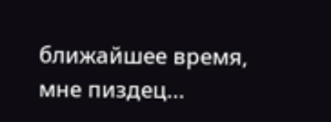ближайшее время, мне пиздец...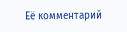Её комментарий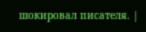шокировал писателя. |